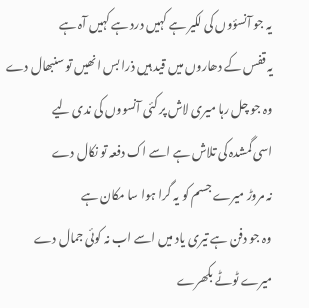یہ جو آنسؤوں کی لکیر ہے کہیں درد ہے کہیں آہ ہے
یہ قفس کے دھاروں میں قید ہیں ذرا بس انھیں تو سنبھال دے
وہ جو چل رہا میری لاش پر کئی آنسووں کی ندی لیے
اسی گمشدہ کی تلاش ہے اسے اک دفعہ تو نکال دے
نہ مروڑ میرے جسم کو یہ گرا ہوا سا مکان ہے
وہ جو دفن ہے تیری یاد میں اسے اب نہ کوئی جمال دے
میرے ٹوٹے بکھرے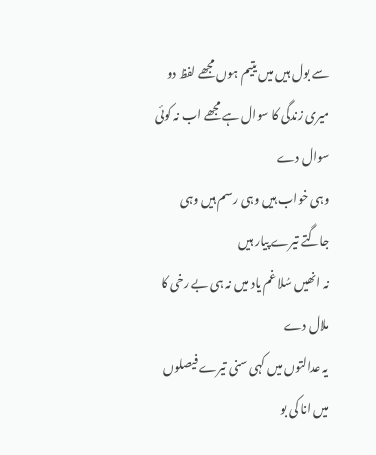سے بول ہیں میں یتیم ہوں مجھے لفظ دو
میری زندگی کا سوال ہے مجھے اب نہ کوئی سوال دے
وہی خواب ہیں وہی رسم ہیں وہی جاگتے تیرے پیار ہیں
نہ انھیں سُلا غم یاد میں نہ ہی بے رخی کا ملال دے
یہ عدالتوں میں کہی سنی تیرے فیصلوں میں انا کی بو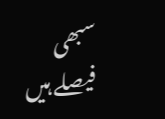سبھی فیصلے ہیں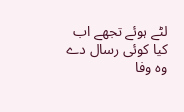لٹے ہوئے تجھے اب کیا کوئی رسال دے
وہ وفا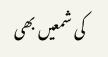کی شمعیں بھی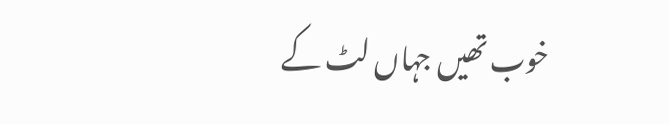خوب تھیں جہاں لٹ کے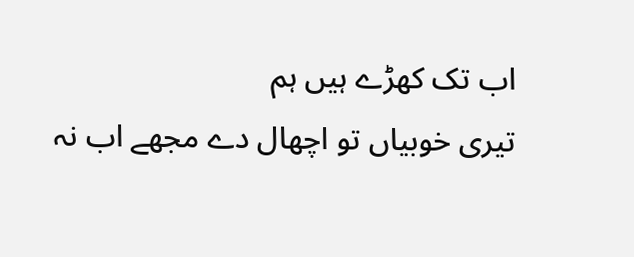اب تک کھڑے ہیں ہم
تیری خوبیاں تو اچھال دے مجھے اب نہ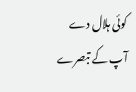کوئی ہلال دے
آپ کے تبصرے